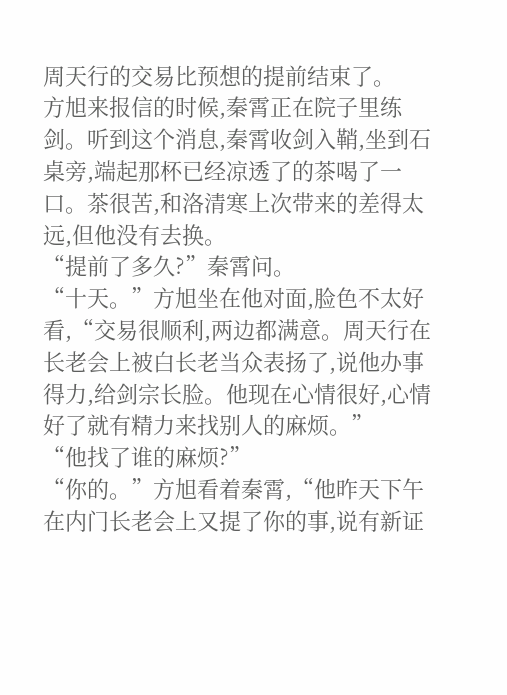周天行的交易比预想的提前结束了。
方旭来报信的时候,秦霄正在院子里练剑。听到这个消息,秦霄收剑入鞘,坐到石桌旁,端起那杯已经凉透了的茶喝了一口。茶很苦,和洛清寒上次带来的差得太远,但他没有去换。
“提前了多久?”秦霄问。
“十天。”方旭坐在他对面,脸色不太好看,“交易很顺利,两边都满意。周天行在长老会上被白长老当众表扬了,说他办事得力,给剑宗长脸。他现在心情很好,心情好了就有精力来找别人的麻烦。”
“他找了谁的麻烦?”
“你的。”方旭看着秦霄,“他昨天下午在内门长老会上又提了你的事,说有新证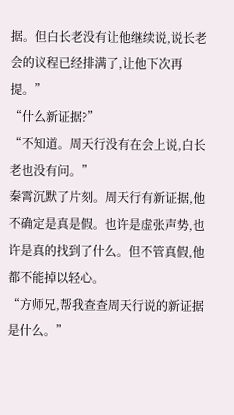据。但白长老没有让他继续说,说长老会的议程已经排满了,让他下次再提。”
“什么新证据?”
“不知道。周天行没有在会上说,白长老也没有问。”
秦霄沉默了片刻。周天行有新证据,他不确定是真是假。也许是虚张声势,也许是真的找到了什么。但不管真假,他都不能掉以轻心。
“方师兄,帮我查查周天行说的新证据是什么。”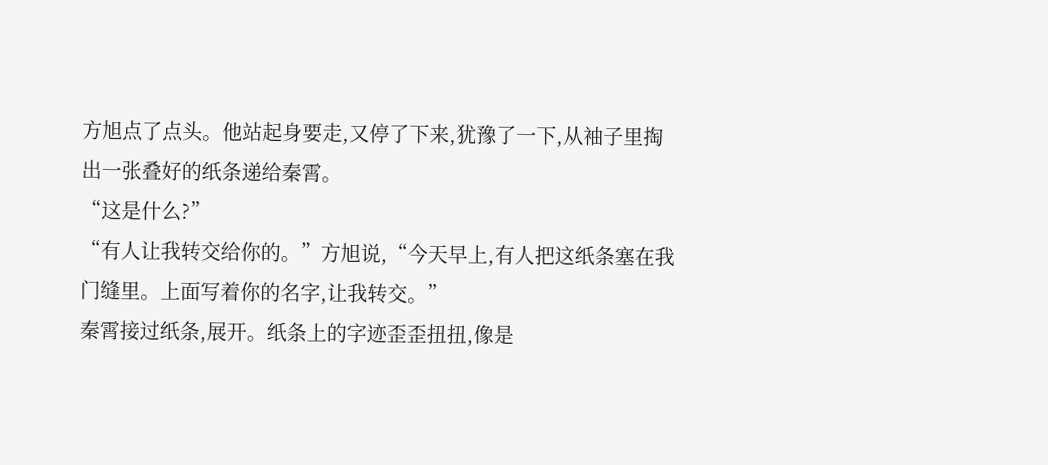方旭点了点头。他站起身要走,又停了下来,犹豫了一下,从袖子里掏出一张叠好的纸条递给秦霄。
“这是什么?”
“有人让我转交给你的。”方旭说,“今天早上,有人把这纸条塞在我门缝里。上面写着你的名字,让我转交。”
秦霄接过纸条,展开。纸条上的字迹歪歪扭扭,像是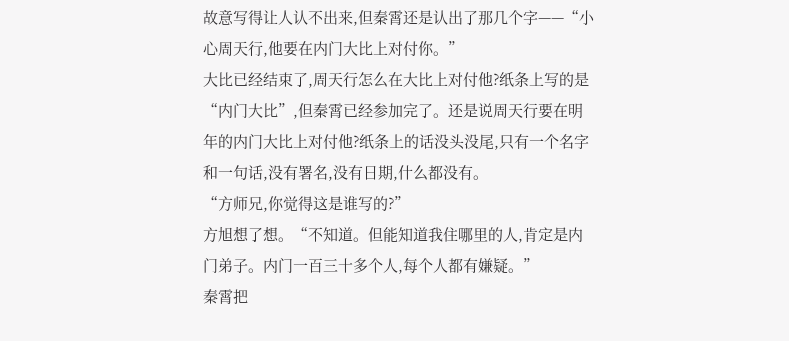故意写得让人认不出来,但秦霄还是认出了那几个字——“小心周天行,他要在内门大比上对付你。”
大比已经结束了,周天行怎么在大比上对付他?纸条上写的是“内门大比”,但秦霄已经参加完了。还是说周天行要在明年的内门大比上对付他?纸条上的话没头没尾,只有一个名字和一句话,没有署名,没有日期,什么都没有。
“方师兄,你觉得这是谁写的?”
方旭想了想。“不知道。但能知道我住哪里的人,肯定是内门弟子。内门一百三十多个人,每个人都有嫌疑。”
秦霄把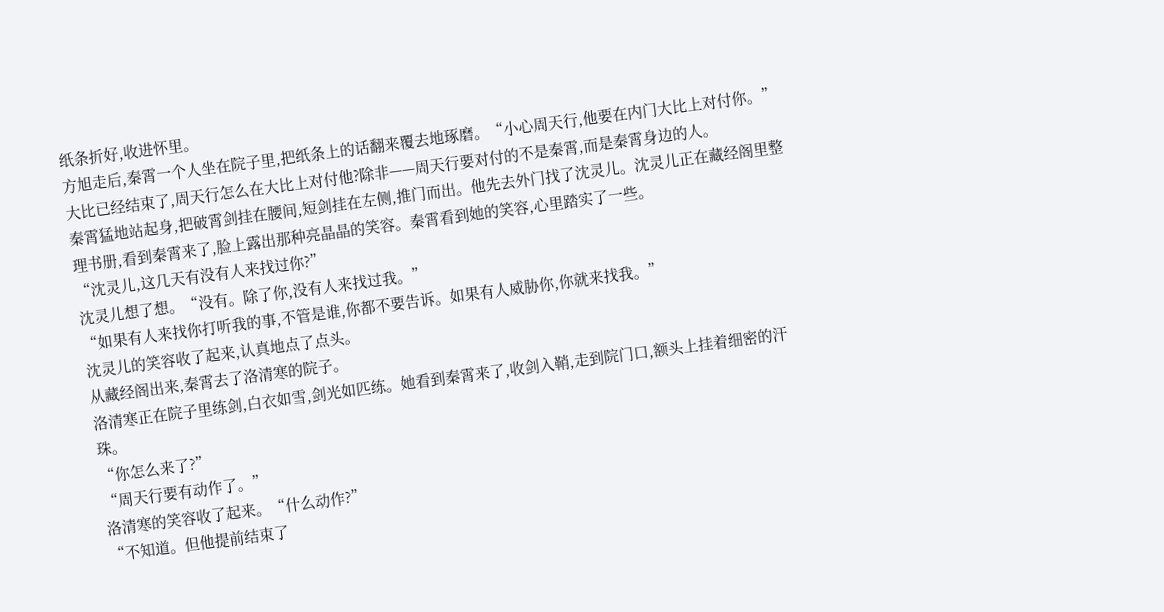纸条折好,收进怀里。
方旭走后,秦霄一个人坐在院子里,把纸条上的话翻来覆去地琢磨。“小心周天行,他要在内门大比上对付你。”大比已经结束了,周天行怎么在大比上对付他?除非——周天行要对付的不是秦霄,而是秦霄身边的人。
秦霄猛地站起身,把破霄剑挂在腰间,短剑挂在左侧,推门而出。他先去外门找了沈灵儿。沈灵儿正在藏经阁里整理书册,看到秦霄来了,脸上露出那种亮晶晶的笑容。秦霄看到她的笑容,心里踏实了一些。
“沈灵儿,这几天有没有人来找过你?”
沈灵儿想了想。“没有。除了你,没有人来找过我。”
“如果有人来找你打听我的事,不管是谁,你都不要告诉。如果有人威胁你,你就来找我。”
沈灵儿的笑容收了起来,认真地点了点头。
从藏经阁出来,秦霄去了洛清寒的院子。
洛清寒正在院子里练剑,白衣如雪,剑光如匹练。她看到秦霄来了,收剑入鞘,走到院门口,额头上挂着细密的汗珠。
“你怎么来了?”
“周天行要有动作了。”
洛清寒的笑容收了起来。“什么动作?”
“不知道。但他提前结束了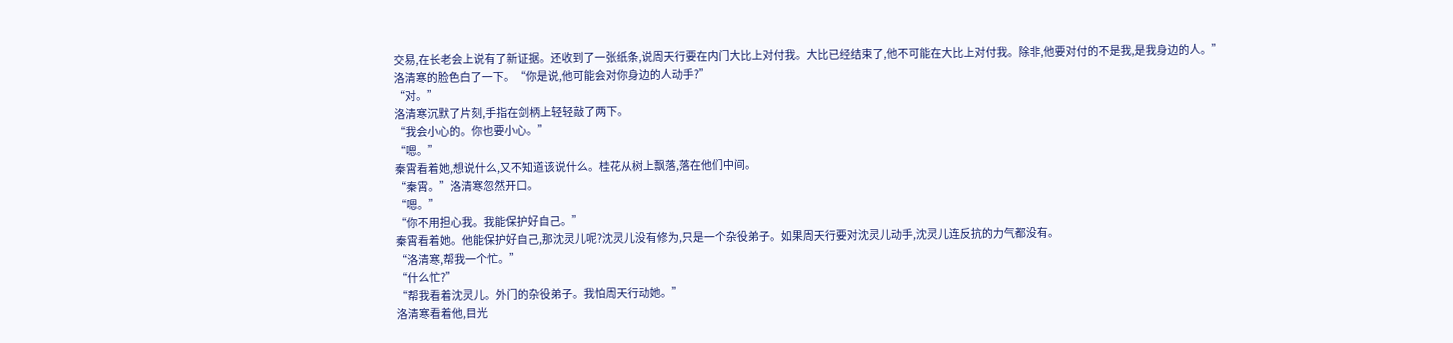交易,在长老会上说有了新证据。还收到了一张纸条,说周天行要在内门大比上对付我。大比已经结束了,他不可能在大比上对付我。除非,他要对付的不是我,是我身边的人。”
洛清寒的脸色白了一下。“你是说,他可能会对你身边的人动手?”
“对。”
洛清寒沉默了片刻,手指在剑柄上轻轻敲了两下。
“我会小心的。你也要小心。”
“嗯。”
秦霄看着她,想说什么,又不知道该说什么。桂花从树上飘落,落在他们中间。
“秦霄。”洛清寒忽然开口。
“嗯。”
“你不用担心我。我能保护好自己。”
秦霄看着她。他能保护好自己,那沈灵儿呢?沈灵儿没有修为,只是一个杂役弟子。如果周天行要对沈灵儿动手,沈灵儿连反抗的力气都没有。
“洛清寒,帮我一个忙。”
“什么忙?”
“帮我看着沈灵儿。外门的杂役弟子。我怕周天行动她。”
洛清寒看着他,目光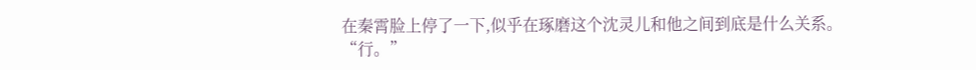在秦霄脸上停了一下,似乎在琢磨这个沈灵儿和他之间到底是什么关系。
“行。”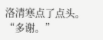洛清寒点了点头。
“多谢。”